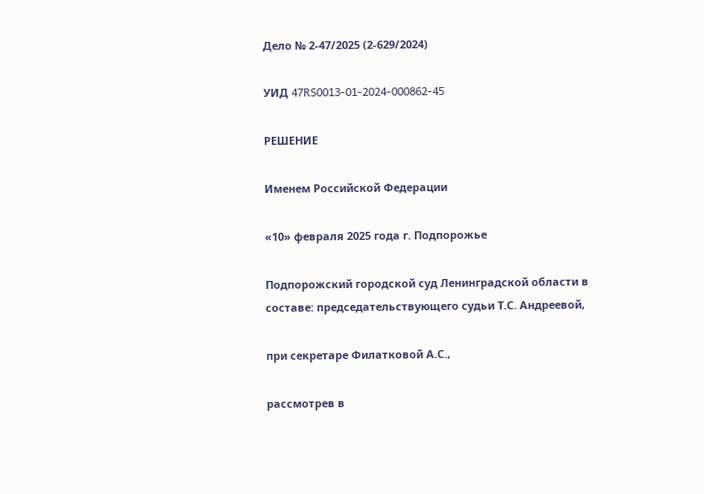Дело № 2-47/2025 (2-629/2024)

УИД 47RS0013-01-2024-000862-45

РЕШЕНИЕ

Именем Российской Федерации

«10» февраля 2025 года г. Подпорожье

Подпорожский городской суд Ленинградской области в составе: председательствующего судьи Т.С. Андреевой,

при секретаре Филатковой А.С.,

рассмотрев в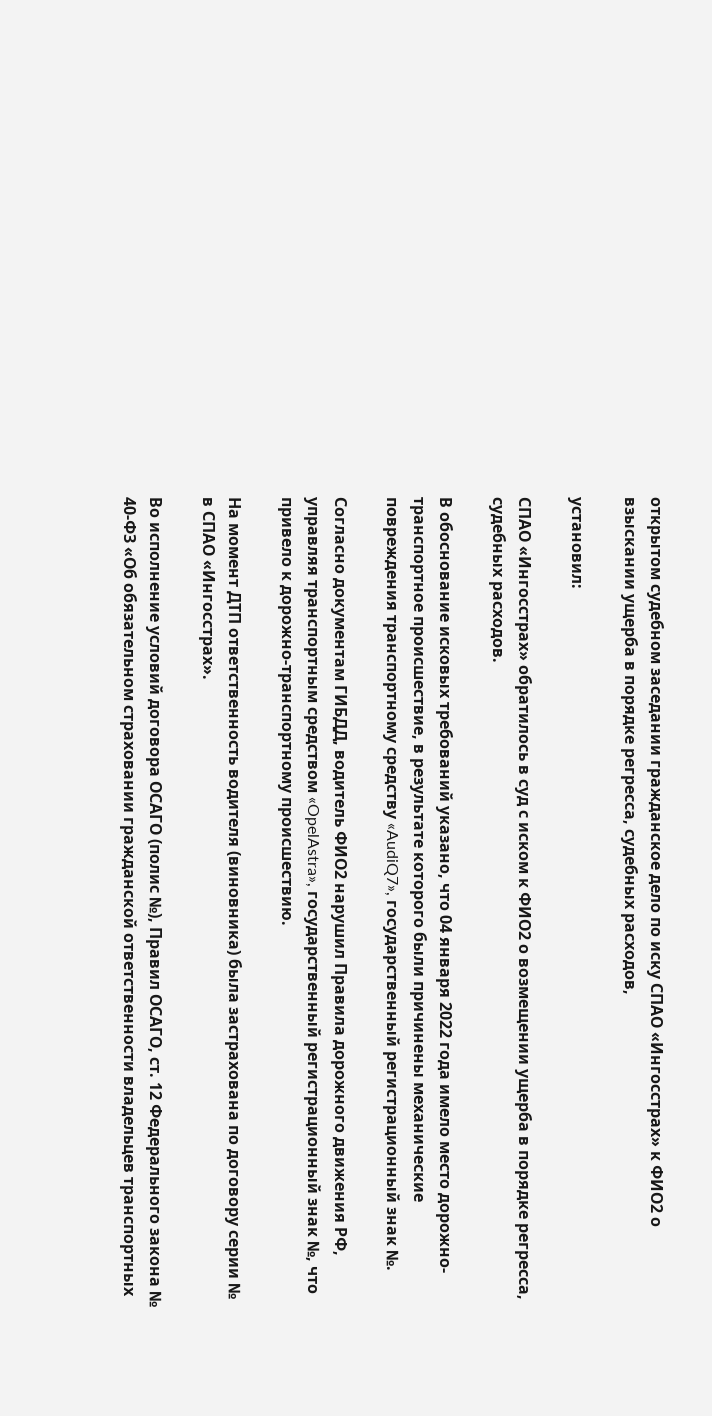открытом судебном заседании гражданское дело по иску СПАО «Ингосстрах» к ФИО2 о взыскании ущерба в порядке регресса, судебных расходов,

установил:

СПАО «Ингосстрах» обратилось в суд с иском к ФИО2 о возмещении ущерба в порядке регресса, судебных расходов.

В обоснование исковых требований указано, что 04 января 2022 года имело место дорожно-транспортное происшествие, в результате которого были причинены механические повреждения транспортному средству «AudiQ7», государственный регистрационный знак №.

Согласно документам ГИБДД, водитель ФИО2 нарушил Правила дорожного движения РФ, управляя транспортным средством «OpelAstra», государственный регистрационный знак №, что привело к дорожно-транспортному происшествию.

На момент ДТП ответственность водителя (виновника) была застрахована по договору серии № в СПАО «Ингосстрах».

Во исполнение условий договора ОСАГО (полис №), Правил ОСАГО, ст. 12 Федерального закона № 40-ФЗ «Об обязательном страховании гражданской ответственности владельцев транспортных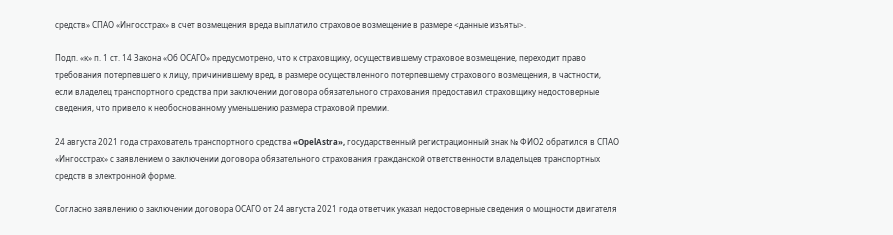средств» СПАО «Ингосстрах» в счет возмещения вреда выплатило страховое возмещение в размере <данные изъяты>.

Подп. «к» п. 1 ст. 14 Закона «Об ОСАГО» предусмотрено, что к страховщику, осуществившему страховое возмещение, переходит право требования потерпевшего к лицу, причинившему вред, в размере осуществленного потерпевшему страхового возмещения, в частности, если владелец транспортного средства при заключении договора обязательного страхования предоставил страховщику недостоверные сведения, что привело к необоснованному уменьшению размера страховой премии.

24 августа 2021 года страхователь транспортного средства «OpelAstra», государственный регистрационный знак № ФИО2 обратился в СПАО «Ингосстрах» с заявлением о заключении договора обязательного страхования гражданской ответственности владельцев транспортных средств в электронной форме.

Согласно заявлению о заключении договора ОСАГО от 24 августа 2021 года ответчик указал недостоверные сведения о мощности двигателя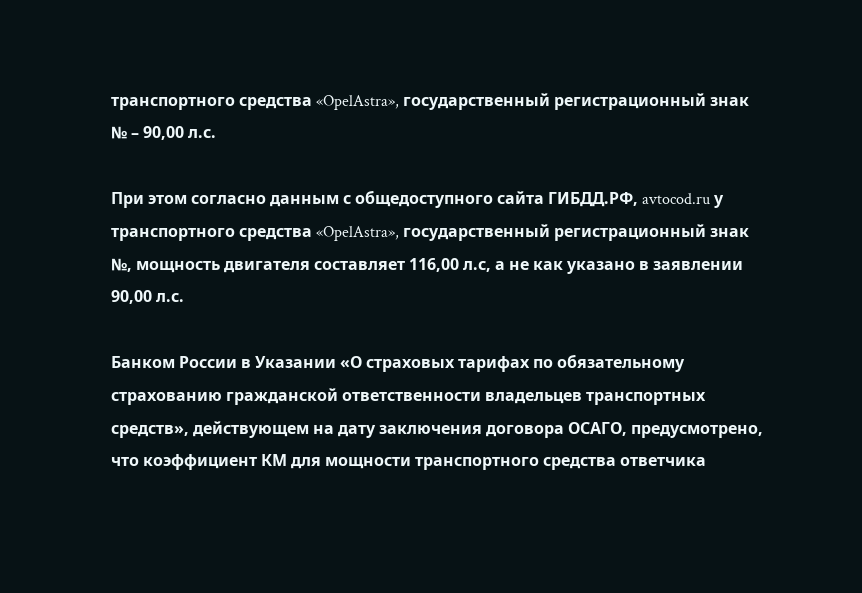транспортного средства «OpelAstra», государственный регистрационный знак № – 90,00 л.с.

При этом согласно данным с общедоступного сайта ГИБДД.РФ, avtocod.ru у транспортного средства «OpelAstra», государственный регистрационный знак №, мощность двигателя составляет 116,00 л.с, а не как указано в заявлении 90,00 л.с.

Банком России в Указании «О страховых тарифах по обязательному страхованию гражданской ответственности владельцев транспортных средств», действующем на дату заключения договора ОСАГО, предусмотрено, что коэффициент КМ для мощности транспортного средства ответчика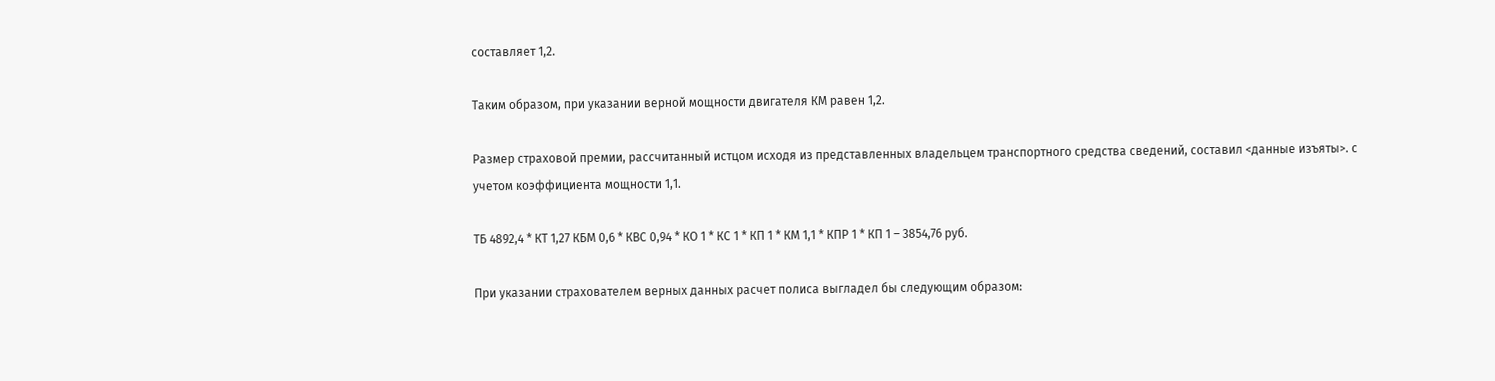составляет 1,2.

Таким образом, при указании верной мощности двигателя КМ равен 1,2.

Размер страховой премии, рассчитанный истцом исходя из представленных владельцем транспортного средства сведений, составил <данные изъяты>. с учетом коэффициента мощности 1,1.

ТБ 4892,4 * КТ 1,27 КБМ 0,6 * КВС 0,94 * КО 1 * КС 1 * КП 1 * КМ 1,1 * КПР 1 * КП 1 – 3854,76 руб.

При указании страхователем верных данных расчет полиса выгладел бы следующим образом: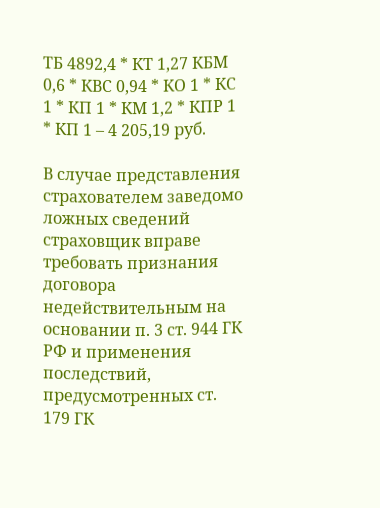ТБ 4892,4 * КТ 1,27 КБМ 0,6 * КВС 0,94 * КО 1 * КС 1 * КП 1 * КМ 1,2 * КПР 1 * КП 1 – 4 205,19 руб.

В случае представления страхователем заведомо ложных сведений страховщик вправе требовать признания договора недействительным на основании п. 3 ст. 944 ГК РФ и применения последствий, предусмотренных ст. 179 ГК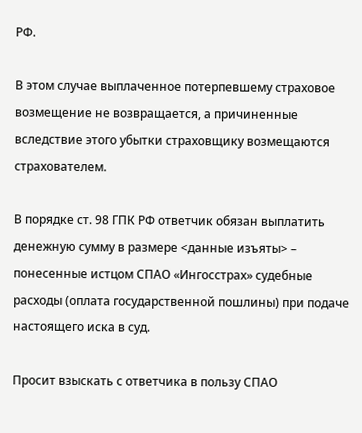РФ.

В этом случае выплаченное потерпевшему страховое возмещение не возвращается, а причиненные вследствие этого убытки страховщику возмещаются страхователем.

В порядке ст. 98 ГПК РФ ответчик обязан выплатить денежную сумму в размере <данные изъяты> – понесенные истцом СПАО «Ингосстрах» судебные расходы (оплата государственной пошлины) при подаче настоящего иска в суд.

Просит взыскать с ответчика в пользу СПАО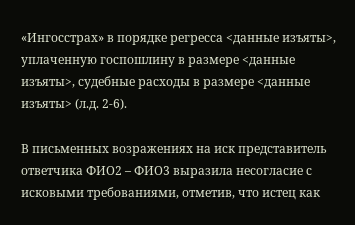«Ингосстрах» в порядке регресса <данные изъяты>, уплаченную госпошлину в размере <данные изъяты>, судебные расходы в размере <данные изъяты> (л.д. 2-6).

В письменных возражениях на иск представитель ответчика ФИО2 – ФИО3 выразила несогласие с исковыми требованиями, отметив, что истец как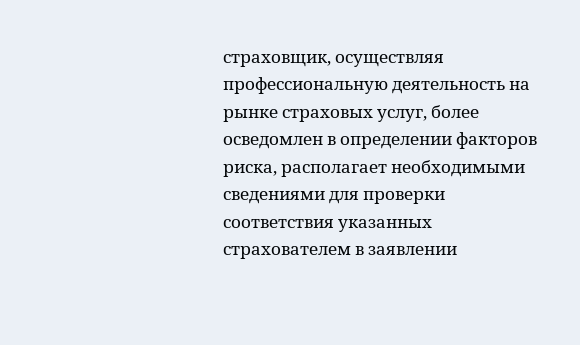страховщик, осуществляя профессиональную деятельность на рынке страховых услуг, более осведомлен в определении факторов риска, располагает необходимыми сведениями для проверки соответствия указанных страхователем в заявлении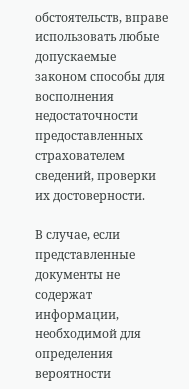обстоятельств, вправе использовать любые допускаемые законом способы для восполнения недостаточности предоставленных страхователем сведений, проверки их достоверности.

В случае, если представленные документы не содержат информации, необходимой для определения вероятности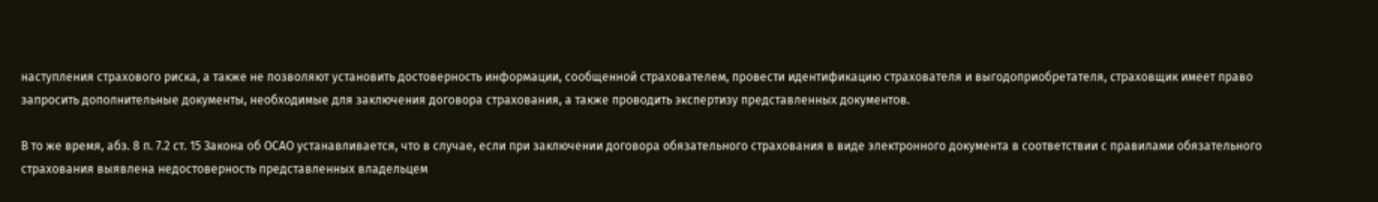наступления страхового риска, а также не позволяют установить достоверность информации, сообщенной страхователем, провести идентификацию страхователя и выгодоприобретателя, страховщик имеет право запросить дополнительные документы, необходимые для заключения договора страхования, а также проводить экспертизу представленных документов.

В то же время, абз. 8 п. 7.2 ст. 15 Закона об ОСАО устанавливается, что в случае, если при заключении договора обязательного страхования в виде электронного документа в соответствии с правилами обязательного страхования выявлена недостоверность представленных владельцем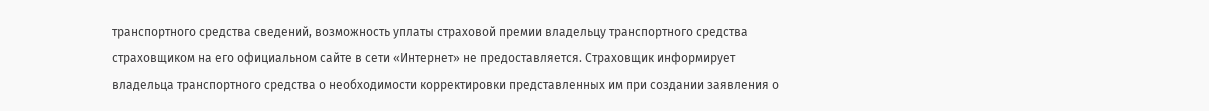транспортного средства сведений, возможность уплаты страховой премии владельцу транспортного средства страховщиком на его официальном сайте в сети «Интернет» не предоставляется. Страховщик информирует владельца транспортного средства о необходимости корректировки представленных им при создании заявления о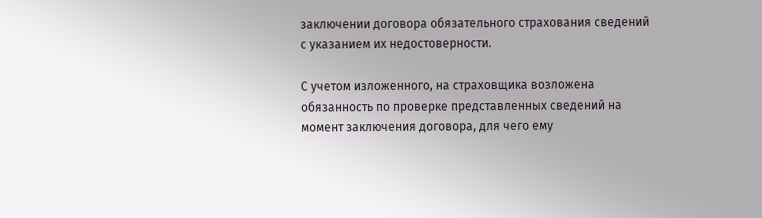заключении договора обязательного страхования сведений с указанием их недостоверности.

С учетом изложенного, на страховщика возложена обязанность по проверке представленных сведений на момент заключения договора, для чего ему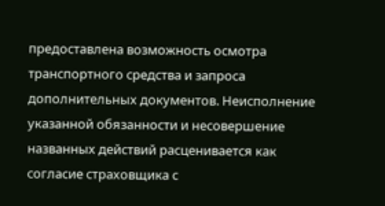предоставлена возможность осмотра транспортного средства и запроса дополнительных документов. Неисполнение указанной обязанности и несовершение названных действий расценивается как согласие страховщика с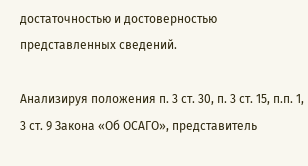достаточностью и достоверностью представленных сведений.

Анализируя положения п. 3 ст. 30, п. 3 ст. 15, п.п. 1, 3 ст. 9 Закона «Об ОСАГО», представитель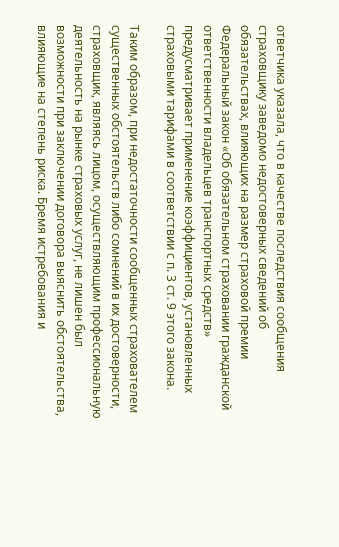ответчика указала, что в качестве последствия сообщения страховщику заведомо недостоверных сведений об обязательствах, влияющих на размер страховой премии Федеральный закон «Об обязательном страховании гражданской ответственности владельцев транспортных средств» предусматривает применение коэффициентов, установленных страховыми тарифами в соответствии с п. 3 ст. 9 этого закона.

Таким образом, при недостаточности сообщенных страхователем существенных обстоятельств либо сомнений в их достоверности, страховщик, являясь лицом, осуществляющим профессиональную деятельность на рынке страховых услуг, не лишен был возможности при заключении договора выяснить обстоятельства, влияющие на степень риска. Бремя истребования и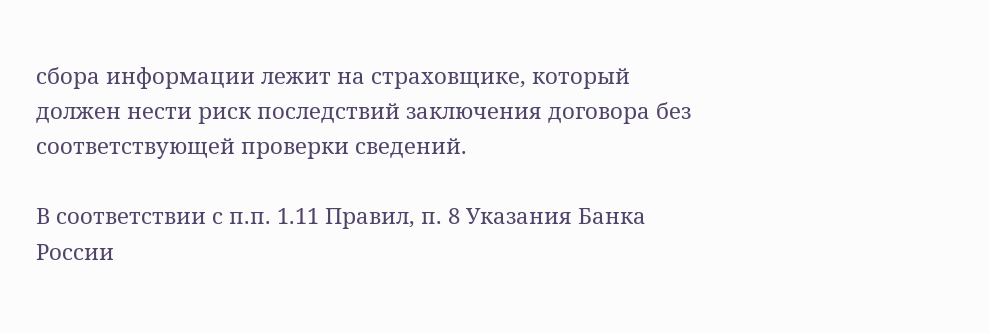сбора информации лежит на страховщике, который должен нести риск последствий заключения договора без соответствующей проверки сведений.

В соответствии с п.п. 1.11 Правил, п. 8 Указания Банка России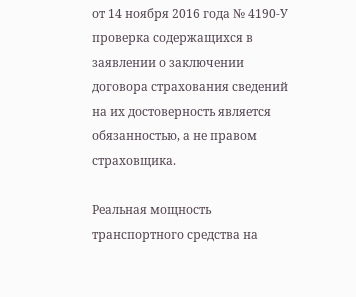от 14 ноября 2016 года № 4190-У проверка содержащихся в заявлении о заключении договора страхования сведений на их достоверность является обязанностью, а не правом страховщика.

Реальная мощность транспортного средства на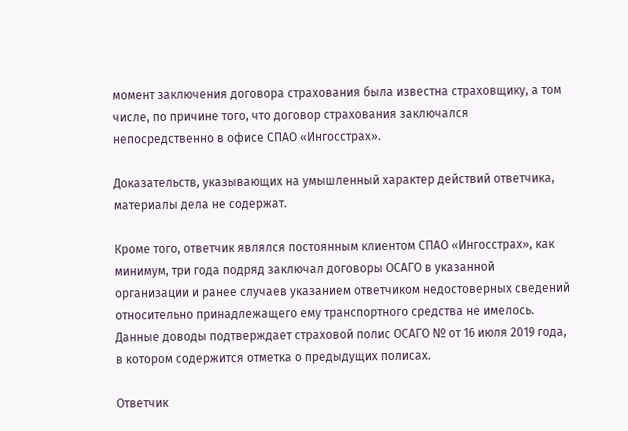момент заключения договора страхования была известна страховщику, а том числе, по причине того, что договор страхования заключался непосредственно в офисе СПАО «Ингосстрах».

Доказательств, указывающих на умышленный характер действий ответчика, материалы дела не содержат.

Кроме того, ответчик являлся постоянным клиентом СПАО «Ингосстрах», как минимум, три года подряд заключал договоры ОСАГО в указанной организации и ранее случаев указанием ответчиком недостоверных сведений относительно принадлежащего ему транспортного средства не имелось. Данные доводы подтверждает страховой полис ОСАГО № от 16 июля 2019 года, в котором содержится отметка о предыдущих полисах.

Ответчик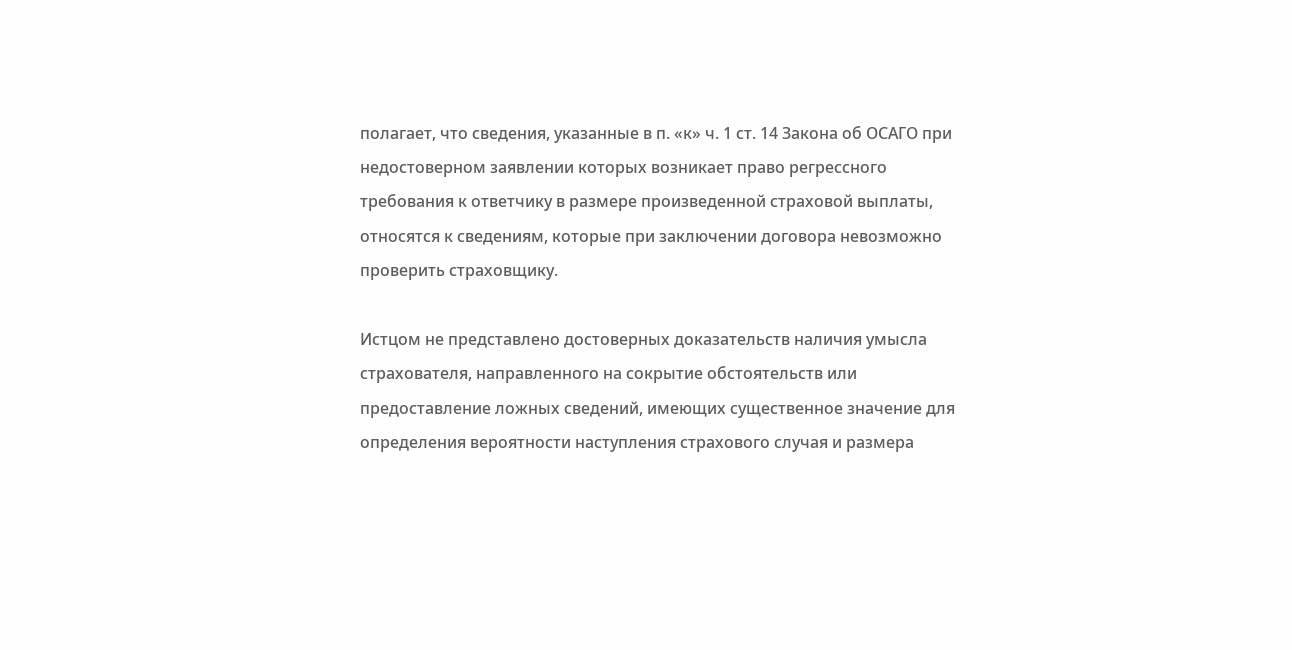полагает, что сведения, указанные в п. «к» ч. 1 ст. 14 Закона об ОСАГО при недостоверном заявлении которых возникает право регрессного требования к ответчику в размере произведенной страховой выплаты, относятся к сведениям, которые при заключении договора невозможно проверить страховщику.

Истцом не представлено достоверных доказательств наличия умысла страхователя, направленного на сокрытие обстоятельств или предоставление ложных сведений, имеющих существенное значение для определения вероятности наступления страхового случая и размера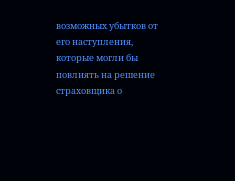возможных убытков от его наступления, которые могли бы повлиять на решение страховщика о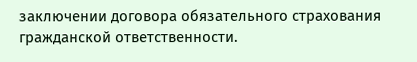заключении договора обязательного страхования гражданской ответственности.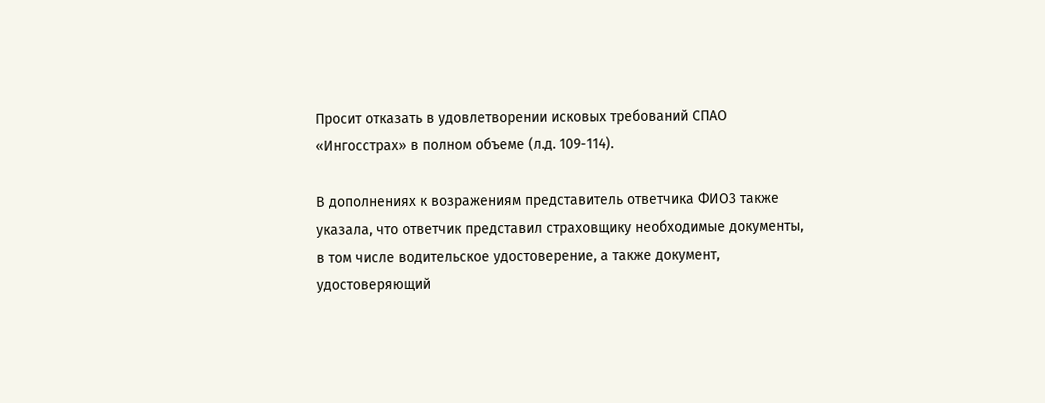Просит отказать в удовлетворении исковых требований СПАО «Ингосстрах» в полном объеме (л.д. 109-114).

В дополнениях к возражениям представитель ответчика ФИО3 также указала, что ответчик представил страховщику необходимые документы, в том числе водительское удостоверение, а также документ, удостоверяющий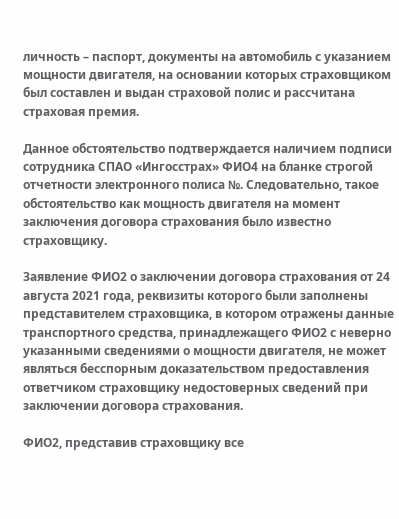личность – паспорт, документы на автомобиль с указанием мощности двигателя, на основании которых страховщиком был составлен и выдан страховой полис и рассчитана страховая премия.

Данное обстоятельство подтверждается наличием подписи сотрудника СПАО «Ингосстрах» ФИО4 на бланке строгой отчетности электронного полиса №. Следовательно, такое обстоятельство как мощность двигателя на момент заключения договора страхования было известно страховщику.

Заявление ФИО2 о заключении договора страхования от 24 августа 2021 года, реквизиты которого были заполнены представителем страховщика, в котором отражены данные транспортного средства, принадлежащего ФИО2 с неверно указанными сведениями о мощности двигателя, не может являться бесспорным доказательством предоставления ответчиком страховщику недостоверных сведений при заключении договора страхования.

ФИО2, представив страховщику все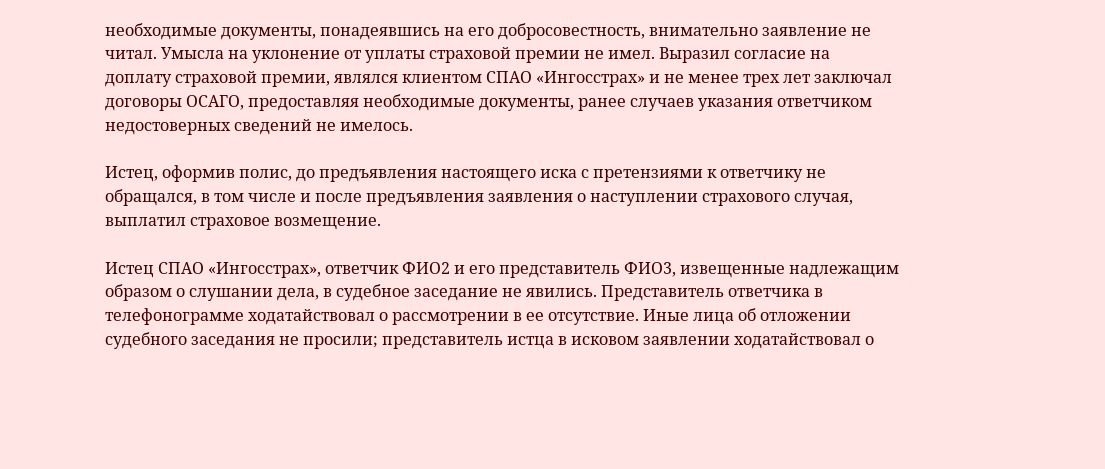необходимые документы, понадеявшись на его добросовестность, внимательно заявление не читал. Умысла на уклонение от уплаты страховой премии не имел. Выразил согласие на доплату страховой премии, являлся клиентом СПАО «Ингосстрах» и не менее трех лет заключал договоры ОСАГО, предоставляя необходимые документы, ранее случаев указания ответчиком недостоверных сведений не имелось.

Истец, оформив полис, до предъявления настоящего иска с претензиями к ответчику не обращался, в том числе и после предъявления заявления о наступлении страхового случая, выплатил страховое возмещение.

Истец СПАО «Ингосстрах», ответчик ФИО2 и его представитель ФИО3, извещенные надлежащим образом о слушании дела, в судебное заседание не явились. Представитель ответчика в телефонограмме ходатайствовал о рассмотрении в ее отсутствие. Иные лица об отложении судебного заседания не просили; представитель истца в исковом заявлении ходатайствовал о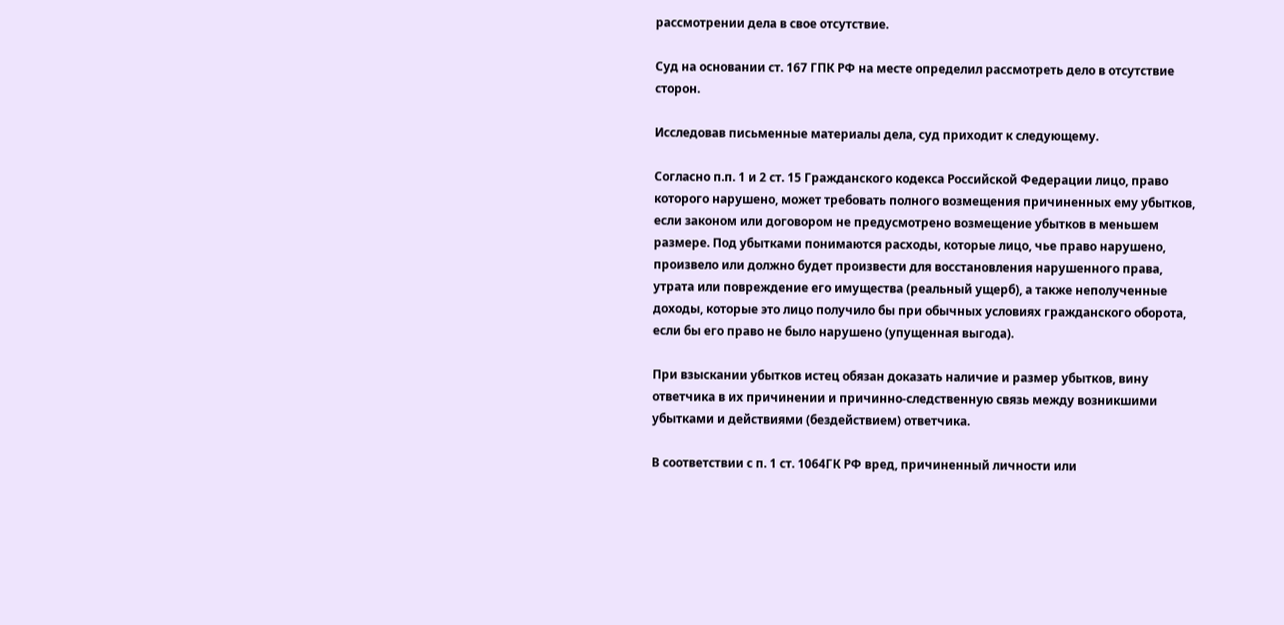рассмотрении дела в свое отсутствие.

Суд на основании ст. 167 ГПК РФ на месте определил рассмотреть дело в отсутствие сторон.

Исследовав письменные материалы дела, суд приходит к следующему.

Согласно п.п. 1 и 2 ст. 15 Гражданского кодекса Российской Федерации лицо, право которого нарушено, может требовать полного возмещения причиненных ему убытков, если законом или договором не предусмотрено возмещение убытков в меньшем размере. Под убытками понимаются расходы, которые лицо, чье право нарушено, произвело или должно будет произвести для восстановления нарушенного права, утрата или повреждение его имущества (реальный ущерб), а также неполученные доходы, которые это лицо получило бы при обычных условиях гражданского оборота, если бы его право не было нарушено (упущенная выгода).

При взыскании убытков истец обязан доказать наличие и размер убытков, вину ответчика в их причинении и причинно-следственную связь между возникшими убытками и действиями (бездействием) ответчика.

В соответствии с п. 1 ст. 1064ГК РФ вред, причиненный личности или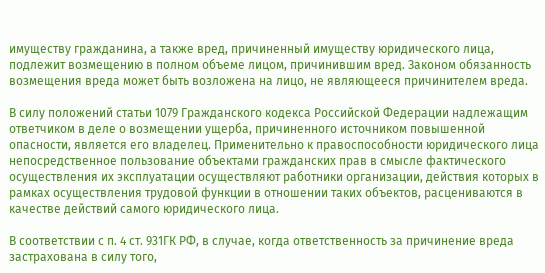имуществу гражданина, а также вред, причиненный имуществу юридического лица, подлежит возмещению в полном объеме лицом, причинившим вред. Законом обязанность возмещения вреда может быть возложена на лицо, не являющееся причинителем вреда.

В силу положений статьи 1079 Гражданского кодекса Российской Федерации надлежащим ответчиком в деле о возмещении ущерба, причиненного источником повышенной опасности, является его владелец. Применительно к правоспособности юридического лица непосредственное пользование объектами гражданских прав в смысле фактического осуществления их эксплуатации осуществляют работники организации, действия которых в рамках осуществления трудовой функции в отношении таких объектов, расцениваются в качестве действий самого юридического лица.

В соответствии с п. 4 ст. 931ГК РФ, в случае, когда ответственность за причинение вреда застрахована в силу того,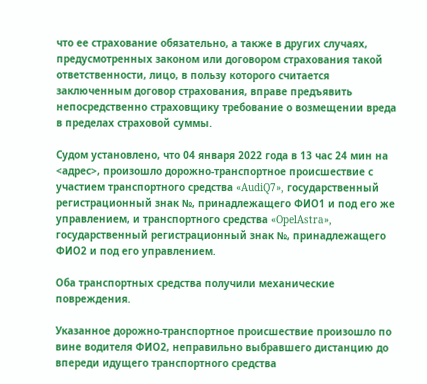что ее страхование обязательно, а также в других случаях, предусмотренных законом или договором страхования такой ответственности, лицо, в пользу которого считается заключенным договор страхования, вправе предъявить непосредственно страховщику требование о возмещении вреда в пределах страховой суммы.

Судом установлено, что 04 января 2022 года в 13 час 24 мин на <адрес>, произошло дорожно-транспортное происшествие с участием транспортного средства «AudiQ7», государственный регистрационный знак №, принадлежащего ФИО1 и под его же управлением, и транспортного средства «OpelAstra», государственный регистрационный знак №, принадлежащего ФИО2 и под его управлением.

Оба транспортных средства получили механические повреждения.

Указанное дорожно-транспортное происшествие произошло по вине водителя ФИО2, неправильно выбравшего дистанцию до впереди идущего транспортного средства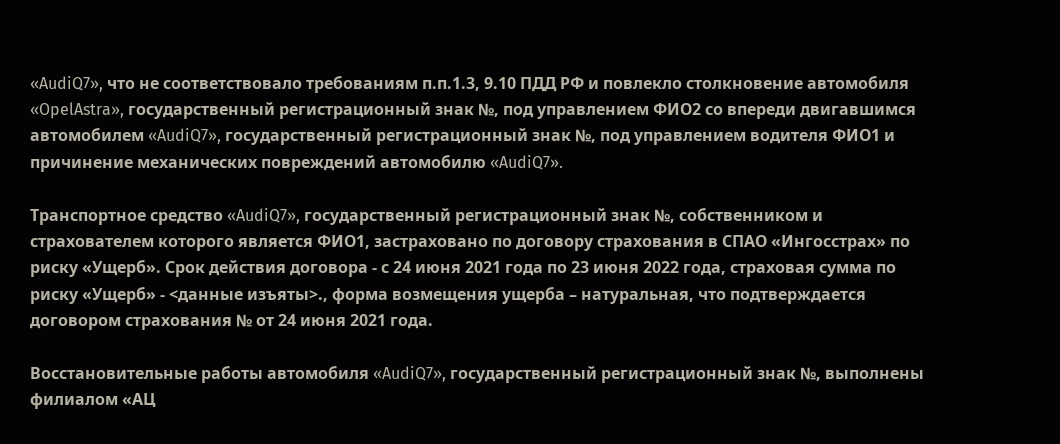«AudiQ7», что не соответствовало требованиям п.п.1.3, 9.10 ПДД РФ и повлекло столкновение автомобиля «OpelAstra», государственный регистрационный знак №, под управлением ФИО2 со впереди двигавшимся автомобилем «AudiQ7», государственный регистрационный знак №, под управлением водителя ФИО1 и причинение механических повреждений автомобилю «AudiQ7».

Транспортное средство «AudiQ7», государственный регистрационный знак №, собственником и страхователем которого является ФИО1, застраховано по договору страхования в СПАО «Ингосстрах» по риску «Ущерб». Срок действия договора - с 24 июня 2021 года по 23 июня 2022 года, страховая сумма по риску «Ущерб» - <данные изъяты>., форма возмещения ущерба – натуральная, что подтверждается договором страхования № от 24 июня 2021 года.

Восстановительные работы автомобиля «AudiQ7», государственный регистрационный знак №, выполнены филиалом «АЦ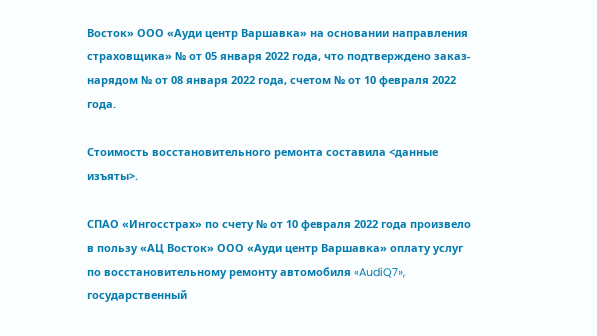Восток» ООО «Ауди центр Варшавка» на основании направления страховщика» № от 05 января 2022 года, что подтверждено заказ-нарядом № от 08 января 2022 года, счетом № от 10 февраля 2022 года.

Стоимость восстановительного ремонта составила <данные изъяты>.

СПАО «Ингосстрах» по счету № от 10 февраля 2022 года произвело в пользу «АЦ Восток» ООО «Ауди центр Варшавка» оплату услуг по восстановительному ремонту автомобиля «AudiQ7», государственный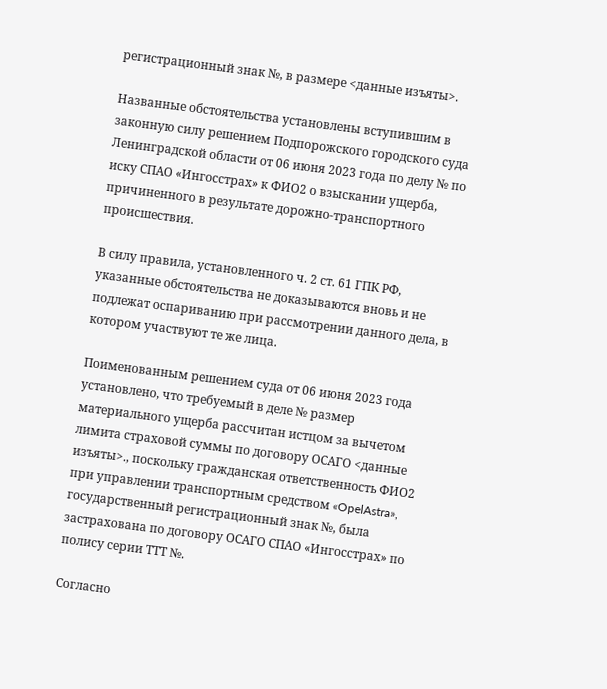регистрационный знак №, в размере <данные изъяты>.

Названные обстоятельства установлены вступившим в законную силу решением Подпорожского городского суда Ленинградской области от 06 июня 2023 года по делу № по иску СПАО «Ингосстрах» к ФИО2 о взыскании ущерба, причиненного в результате дорожно-транспортного происшествия.

В силу правила, установленного ч. 2 ст. 61 ГПК РФ, указанные обстоятельства не доказываются вновь и не подлежат оспариванию при рассмотрении данного дела, в котором участвуют те же лица.

Поименованным решением суда от 06 июня 2023 года установлено, что требуемый в деле № размер материального ущерба рассчитан истцом за вычетом лимита страховой суммы по договору ОСАГО <данные изъяты>., поскольку гражданская ответственность ФИО2 при управлении транспортным средством «OpelAstra», государственный регистрационный знак №, была застрахована по договору ОСАГО СПАО «Ингосстрах» по полису серии ТТТ №.

Согласно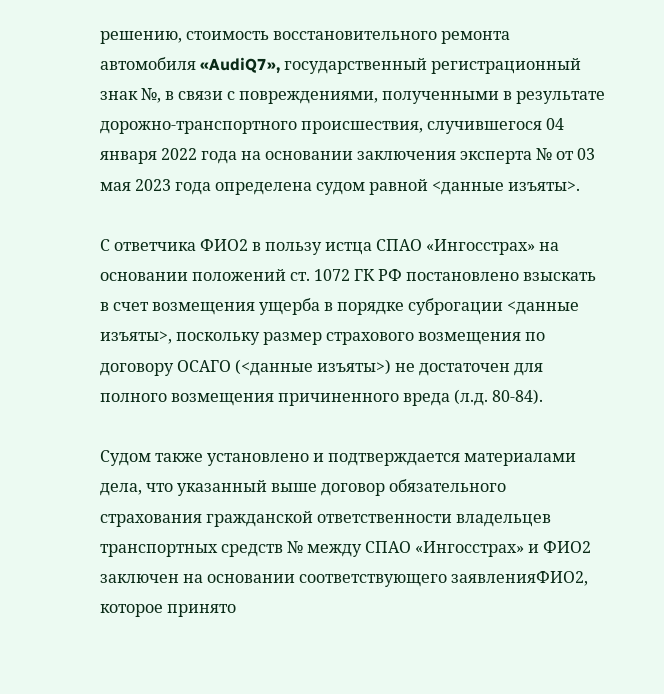решению, стоимость восстановительного ремонта автомобиля «AudiQ7», государственный регистрационный знак №, в связи с повреждениями, полученными в результате дорожно-транспортного происшествия, случившегося 04 января 2022 года на основании заключения эксперта № от 03 мая 2023 года определена судом равной <данные изъяты>.

С ответчика ФИО2 в пользу истца СПАО «Ингосстрах» на основании положений ст. 1072 ГК РФ постановлено взыскать в счет возмещения ущерба в порядке суброгации <данные изъяты>, поскольку размер страхового возмещения по договору ОСАГО (<данные изъяты>) не достаточен для полного возмещения причиненного вреда (л.д. 80-84).

Судом также установлено и подтверждается материалами дела, что указанный выше договор обязательного страхования гражданской ответственности владельцев транспортных средств № между СПАО «Ингосстрах» и ФИО2 заключен на основании соответствующего заявленияФИО2, которое принято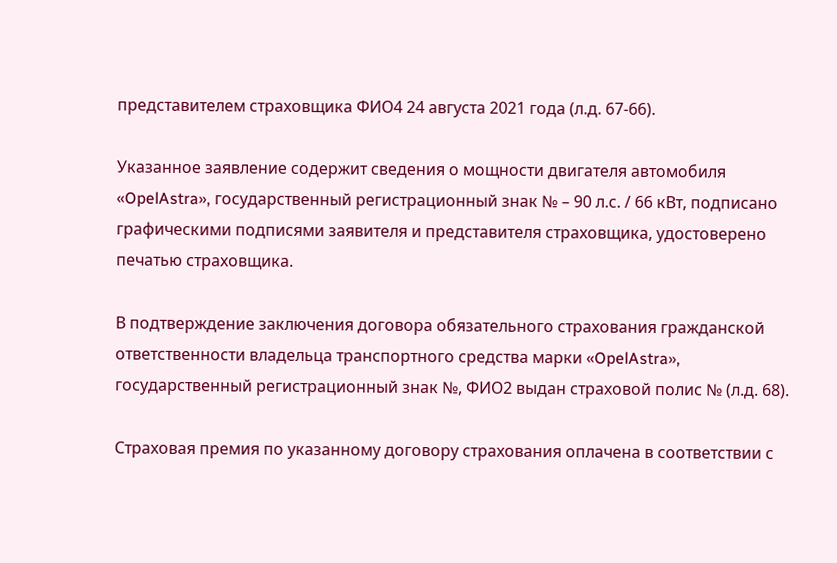представителем страховщика ФИО4 24 августа 2021 года (л.д. 67-66).

Указанное заявление содержит сведения о мощности двигателя автомобиля «OpelAstra», государственный регистрационный знак № – 90 л.с. / 66 кВт, подписано графическими подписями заявителя и представителя страховщика, удостоверено печатью страховщика.

В подтверждение заключения договора обязательного страхования гражданской ответственности владельца транспортного средства марки «OpelAstra», государственный регистрационный знак №, ФИО2 выдан страховой полис № (л.д. 68).

Страховая премия по указанному договору страхования оплачена в соответствии с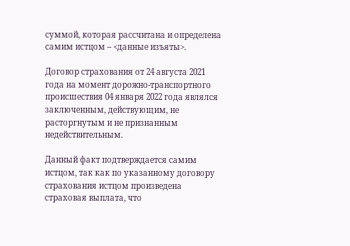суммой, которая рассчитана и определена самим истцом – <данные изъяты>.

Договор страхования от 24 августа 2021 года на момент дорожно-транспортного происшествия 04 января 2022 года являлся заключенным, действующим, не расторгнутым и не признанным недействительным.

Данный факт подтверждается самим истцом, так как по указанному договору страхования истцом произведена страховая выплата, что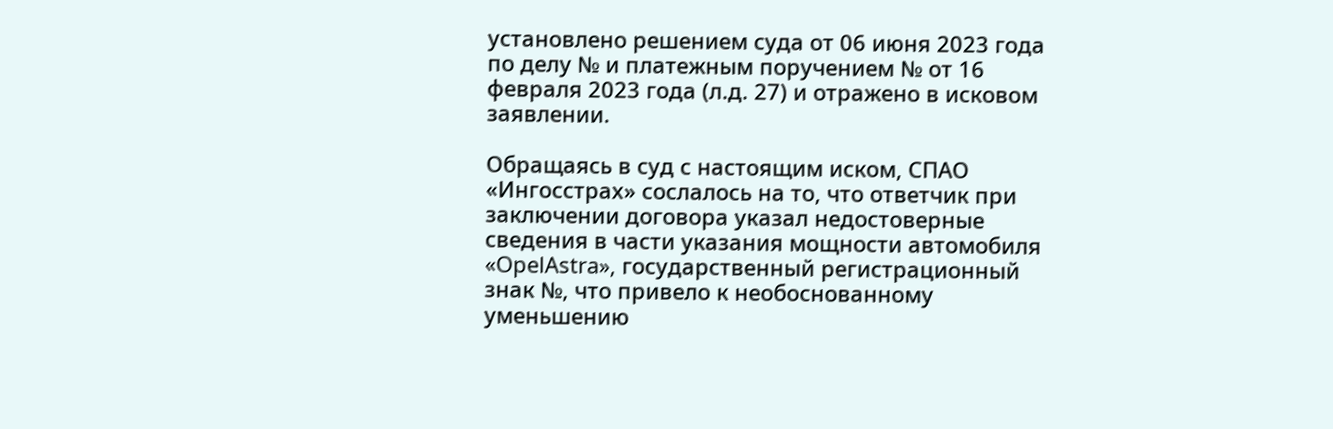установлено решением суда от 06 июня 2023 года по делу № и платежным поручением № от 16 февраля 2023 года (л.д. 27) и отражено в исковом заявлении.

Обращаясь в суд с настоящим иском, СПАО «Ингосстрах» сослалось на то, что ответчик при заключении договора указал недостоверные сведения в части указания мощности автомобиля «OpelAstra», государственный регистрационный знак №, что привело к необоснованному уменьшению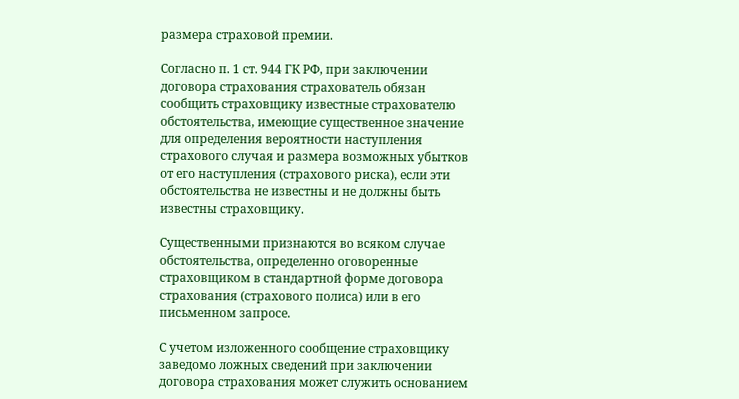размера страховой премии.

Согласно п. 1 ст. 944 ГК РФ, при заключении договора страхования страхователь обязан сообщить страховщику известные страхователю обстоятельства, имеющие существенное значение для определения вероятности наступления страхового случая и размера возможных убытков от его наступления (страхового риска), если эти обстоятельства не известны и не должны быть известны страховщику.

Существенными признаются во всяком случае обстоятельства, определенно оговоренные страховщиком в стандартной форме договора страхования (страхового полиса) или в его письменном запросе.

С учетом изложенного сообщение страховщику заведомо ложных сведений при заключении договора страхования может служить основанием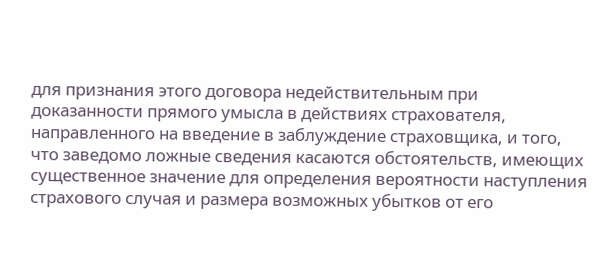для признания этого договора недействительным при доказанности прямого умысла в действиях страхователя, направленного на введение в заблуждение страховщика, и того, что заведомо ложные сведения касаются обстоятельств, имеющих существенное значение для определения вероятности наступления страхового случая и размера возможных убытков от его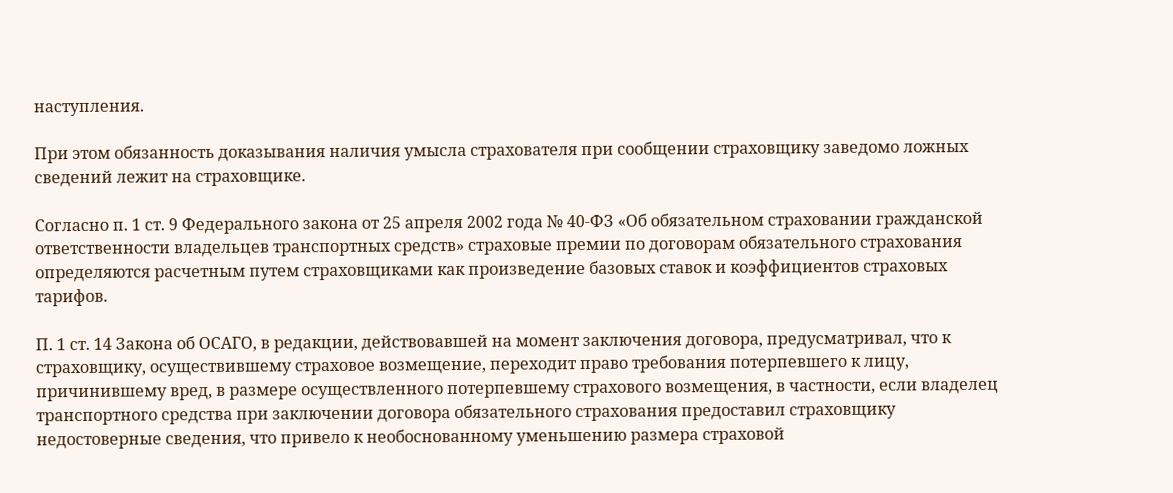наступления.

При этом обязанность доказывания наличия умысла страхователя при сообщении страховщику заведомо ложных сведений лежит на страховщике.

Согласно п. 1 ст. 9 Федерального закона от 25 апреля 2002 года № 40-ФЗ «Об обязательном страховании гражданской ответственности владельцев транспортных средств» страховые премии по договорам обязательного страхования определяются расчетным путем страховщиками как произведение базовых ставок и коэффициентов страховых тарифов.

П. 1 ст. 14 Закона об ОСАГО, в редакции, действовавшей на момент заключения договора, предусматривал, что к страховщику, осуществившему страховое возмещение, переходит право требования потерпевшего к лицу, причинившему вред, в размере осуществленного потерпевшему страхового возмещения, в частности, если владелец транспортного средства при заключении договора обязательного страхования предоставил страховщику недостоверные сведения, что привело к необоснованному уменьшению размера страховой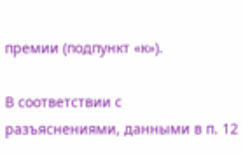премии (подпункт «к»).

В соответствии с разъяснениями, данными в п. 12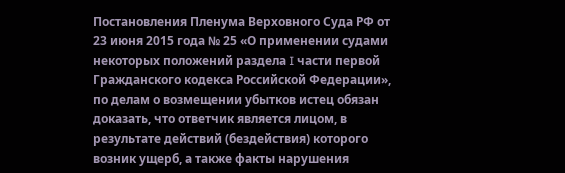Постановления Пленума Верховного Суда РФ от 23 июня 2015 года № 25 «О применении судами некоторых положений раздела I части первой Гражданского кодекса Российской Федерации», по делам о возмещении убытков истец обязан доказать, что ответчик является лицом, в результате действий (бездействия) которого возник ущерб, а также факты нарушения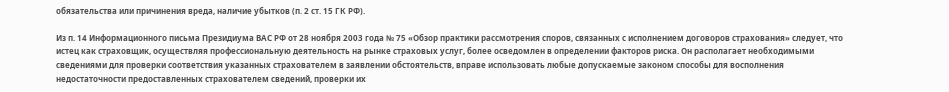обязательства или причинения вреда, наличие убытков (п. 2 ст. 15 ГК РФ).

Из п. 14 Информационного письма Президиума ВАС РФ от 28 ноября 2003 года № 75 «Обзор практики рассмотрения споров, связанных с исполнением договоров страхования» следует, что истец как страховщик, осуществляя профессиональную деятельность на рынке страховых услуг, более осведомлен в определении факторов риска. Он располагает необходимыми сведениями для проверки соответствия указанных страхователем в заявлении обстоятельств, вправе использовать любые допускаемые законом способы для восполнения недостаточности предоставленных страхователем сведений, проверки их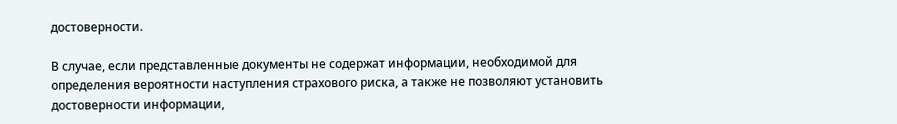достоверности.

В случае, если представленные документы не содержат информации, необходимой для определения вероятности наступления страхового риска, а также не позволяют установить достоверности информации,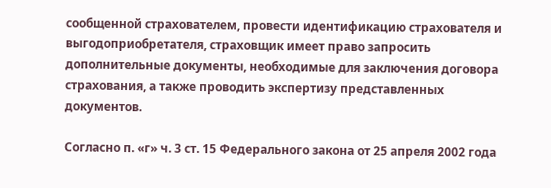сообщенной страхователем, провести идентификацию страхователя и выгодоприобретателя, страховщик имеет право запросить дополнительные документы, необходимые для заключения договора страхования, а также проводить экспертизу представленных документов.

Согласно п. «г» ч. 3 ст. 15 Федерального закона от 25 апреля 2002 года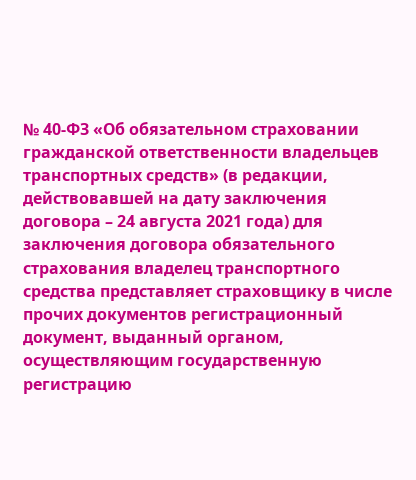№ 40-ФЗ «Об обязательном страховании гражданской ответственности владельцев транспортных средств» (в редакции, действовавшей на дату заключения договора – 24 августа 2021 года) для заключения договора обязательного страхования владелец транспортного средства представляет страховщику в числе прочих документов регистрационный документ, выданный органом, осуществляющим государственную регистрацию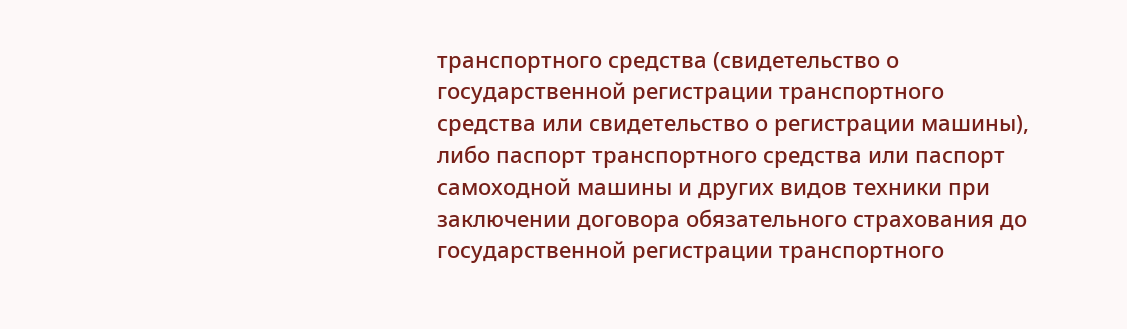транспортного средства (свидетельство о государственной регистрации транспортного средства или свидетельство о регистрации машины), либо паспорт транспортного средства или паспорт самоходной машины и других видов техники при заключении договора обязательного страхования до государственной регистрации транспортного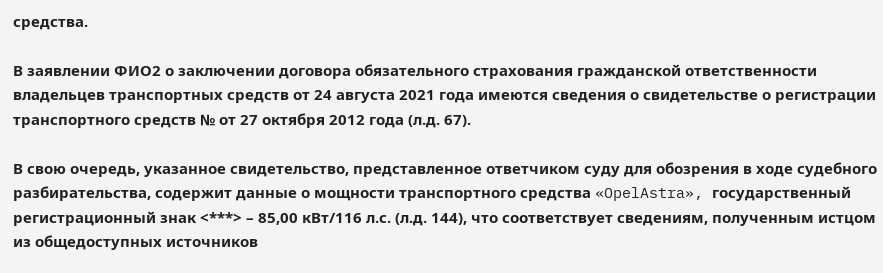средства.

В заявлении ФИО2 о заключении договора обязательного страхования гражданской ответственности владельцев транспортных средств от 24 августа 2021 года имеются сведения о свидетельстве о регистрации транспортного средств № от 27 октября 2012 года (л.д. 67).

В свою очередь, указанное свидетельство, представленное ответчиком суду для обозрения в ходе судебного разбирательства, содержит данные о мощности транспортного средства «OpelAstra», государственный регистрационный знак <***> – 85,00 кВт/116 л.с. (л.д. 144), что соответствует сведениям, полученным истцом из общедоступных источников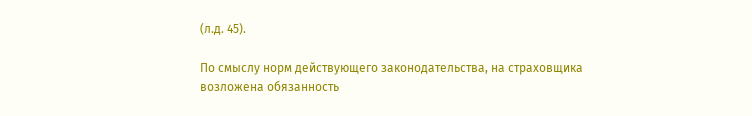(л.д. 45).

По смыслу норм действующего законодательства, на страховщика возложена обязанность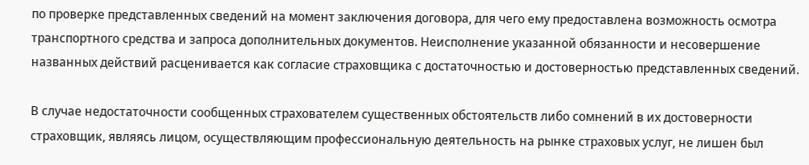по проверке представленных сведений на момент заключения договора, для чего ему предоставлена возможность осмотра транспортного средства и запроса дополнительных документов. Неисполнение указанной обязанности и несовершение названных действий расценивается как согласие страховщика с достаточностью и достоверностью представленных сведений.

В случае недостаточности сообщенных страхователем существенных обстоятельств либо сомнений в их достоверности страховщик, являясь лицом, осуществляющим профессиональную деятельность на рынке страховых услуг, не лишен был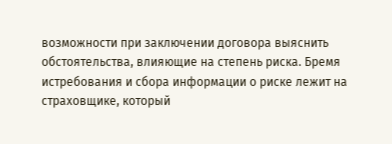возможности при заключении договора выяснить обстоятельства, влияющие на степень риска. Бремя истребования и сбора информации о риске лежит на страховщике, который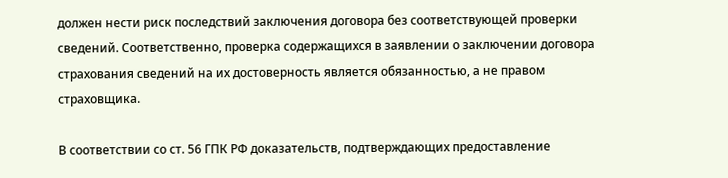должен нести риск последствий заключения договора без соответствующей проверки сведений. Соответственно, проверка содержащихся в заявлении о заключении договора страхования сведений на их достоверность является обязанностью, а не правом страховщика.

В соответствии со ст. 56 ГПК РФ доказательств, подтверждающих предоставление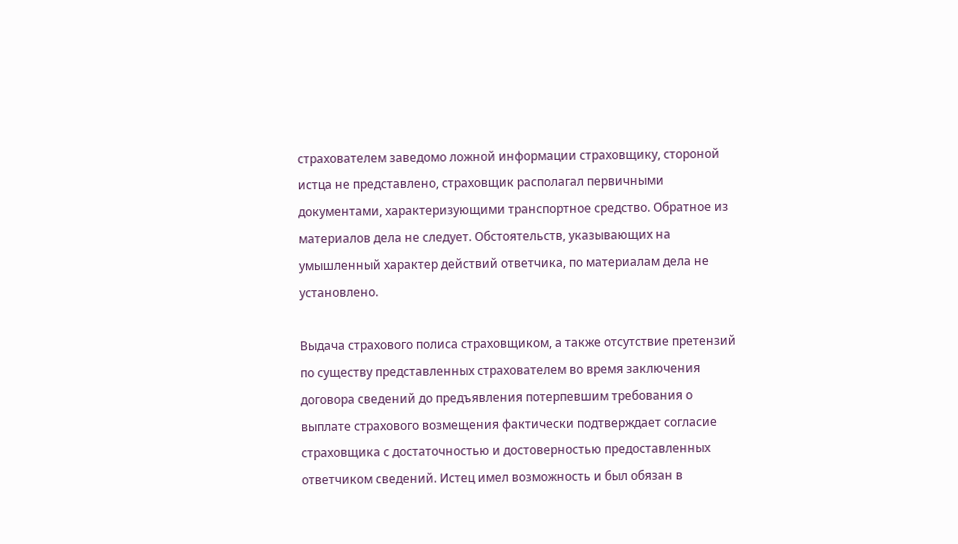страхователем заведомо ложной информации страховщику, стороной истца не представлено, страховщик располагал первичными документами, характеризующими транспортное средство. Обратное из материалов дела не следует. Обстоятельств, указывающих на умышленный характер действий ответчика, по материалам дела не установлено.

Выдача страхового полиса страховщиком, а также отсутствие претензий по существу представленных страхователем во время заключения договора сведений до предъявления потерпевшим требования о выплате страхового возмещения фактически подтверждает согласие страховщика с достаточностью и достоверностью предоставленных ответчиком сведений. Истец имел возможность и был обязан в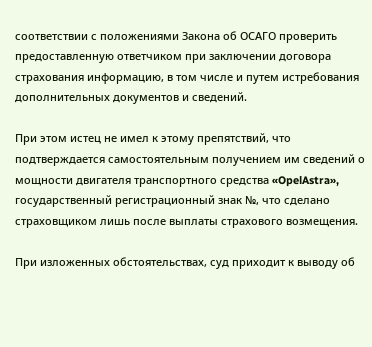соответствии с положениями Закона об ОСАГО проверить предоставленную ответчиком при заключении договора страхования информацию, в том числе и путем истребования дополнительных документов и сведений.

При этом истец не имел к этому препятствий, что подтверждается самостоятельным получением им сведений о мощности двигателя транспортного средства «OpelAstra», государственный регистрационный знак №, что сделано страховщиком лишь после выплаты страхового возмещения.

При изложенных обстоятельствах, суд приходит к выводу об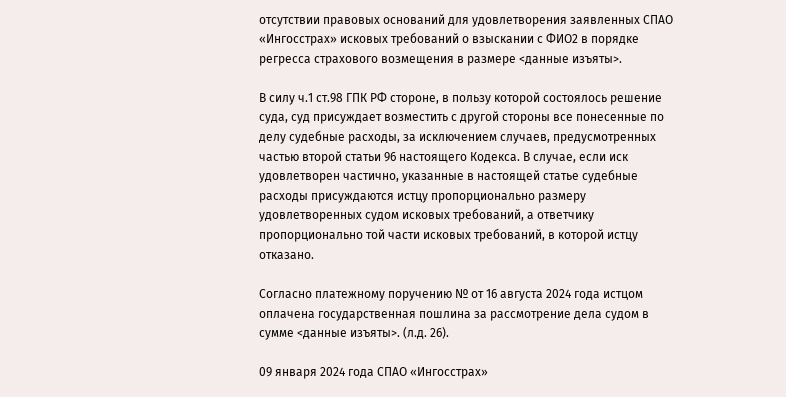отсутствии правовых оснований для удовлетворения заявленных СПАО «Ингосстрах» исковых требований о взыскании с ФИО2 в порядке регресса страхового возмещения в размере <данные изъяты>.

В силу ч.1 ст.98 ГПК РФ стороне, в пользу которой состоялось решение суда, суд присуждает возместить с другой стороны все понесенные по делу судебные расходы, за исключением случаев, предусмотренных частью второй статьи 96 настоящего Кодекса. В случае, если иск удовлетворен частично, указанные в настоящей статье судебные расходы присуждаются истцу пропорционально размеру удовлетворенных судом исковых требований, а ответчику пропорционально той части исковых требований, в которой истцу отказано.

Согласно платежному поручению № от 16 августа 2024 года истцом оплачена государственная пошлина за рассмотрение дела судом в сумме <данные изъяты>. (л.д. 26).

09 января 2024 года СПАО «Ингосстрах»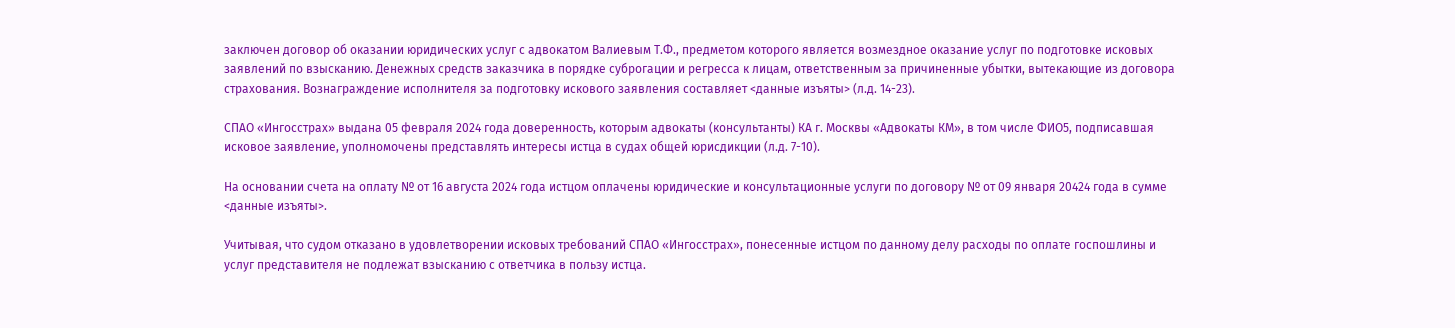заключен договор об оказании юридических услуг с адвокатом Валиевым Т.Ф., предметом которого является возмездное оказание услуг по подготовке исковых заявлений по взысканию. Денежных средств заказчика в порядке суброгации и регресса к лицам, ответственным за причиненные убытки, вытекающие из договора страхования. Вознаграждение исполнителя за подготовку искового заявления составляет <данные изъяты> (л.д. 14-23).

СПАО «Ингосстрах» выдана 05 февраля 2024 года доверенность, которым адвокаты (консультанты) КА г. Москвы «Адвокаты КМ», в том числе ФИО5, подписавшая исковое заявление, уполномочены представлять интересы истца в судах общей юрисдикции (л.д. 7-10).

На основании счета на оплату № от 16 августа 2024 года истцом оплачены юридические и консультационные услуги по договору № от 09 января 20424 года в сумме <данные изъяты>.

Учитывая, что судом отказано в удовлетворении исковых требований СПАО «Ингосстрах», понесенные истцом по данному делу расходы по оплате госпошлины и услуг представителя не подлежат взысканию с ответчика в пользу истца.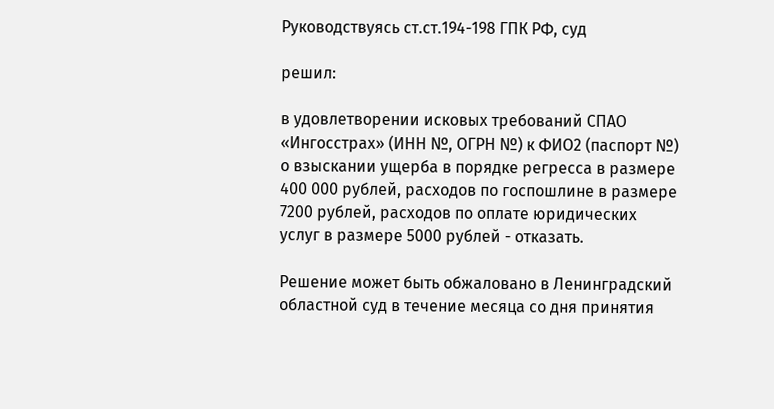Руководствуясь ст.ст.194-198 ГПК РФ, суд

решил:

в удовлетворении исковых требований СПАО «Ингосстрах» (ИНН №, ОГРН №) к ФИО2 (паспорт №) о взыскании ущерба в порядке регресса в размере 400 000 рублей, расходов по госпошлине в размере 7200 рублей, расходов по оплате юридических услуг в размере 5000 рублей - отказать.

Решение может быть обжаловано в Ленинградский областной суд в течение месяца со дня принятия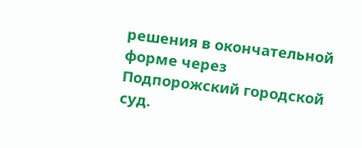решения в окончательной форме через Подпорожский городской суд.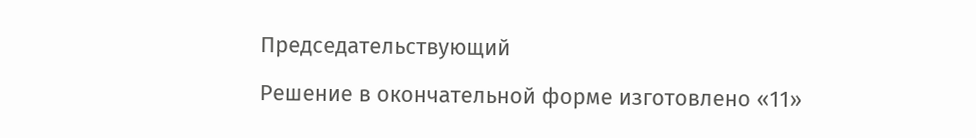Председательствующий

Решение в окончательной форме изготовлено «11»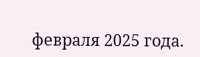февраля 2025 года.